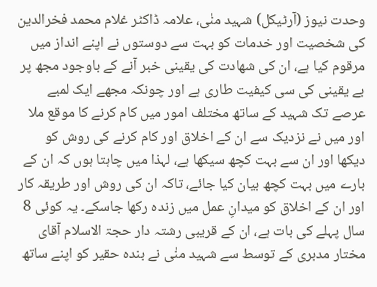وحدت نیوز (آرٹیکل) شہيد منٰی، علامہ ڈاكٹر غلام محمد فخرالدين کی شخصيت اور خدمات كو بہت سے دوستوں نے اپنے انداز میں مرقوم كيا ہے، ان كی شهادت كی يقينی خبر آنے كے باوجود مجھ پر بے يقينی کی سی کیفیت طاری ہے اور چونكہ مجھے ايک لمبے عرصے تک شہيد كے ساتھ مختلف امور ميں كام كرنے كا موقع ملا اور ميں نے نزديک سے ان کے اخلاق اور کام کرنے کی روش كو ديكھا اور ان سے بہت كچھ سيكھا ہے، لہذا میں چاہتا ہوں کہ ان کے بارے میں بہت کچھ بیان کیا جائے، تاکہ ان کی روش اور طریقہ کار اور ان کے اخلاق کو میدانِ عمل میں زندہ رکھا جاسکے۔ يہ كوئی 8 سال پہلے كی بات ہے، ان كے قريبی رشتہ دار حجۃ الاسلام آقای مختار مدبری كے توسط سے شہيد منٰی نے بنده حقير كو اپنے ساتھ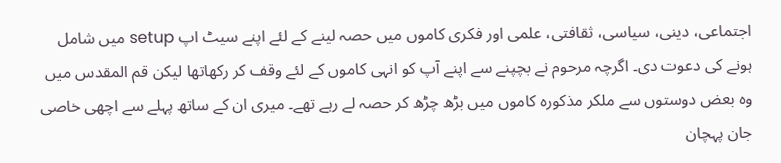اجتماعی، دينی، سياسی، ثقافتی، علمی اور فكری كاموں ميں حصہ لينے كے لئے اپنے سیٹ اپ setup ميں شامل ہونے كی دعوت دی۔ اگرچہ مرحوم نے بچپنے سے اپنے آپ كو انہی كاموں كے لئے وقف كر ركھاتھا ليكن قم المقدس ميں وه بعض دوستوں سے ملكر مذكوره كاموں ميں بڑھ چڑھ کر حصہ لے رہے تھے۔ ميری ان كے ساتھ پہلے سے اچھی خاصی جان پہچان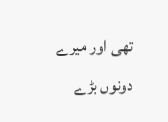تھی اور ميرے دونوں بڑے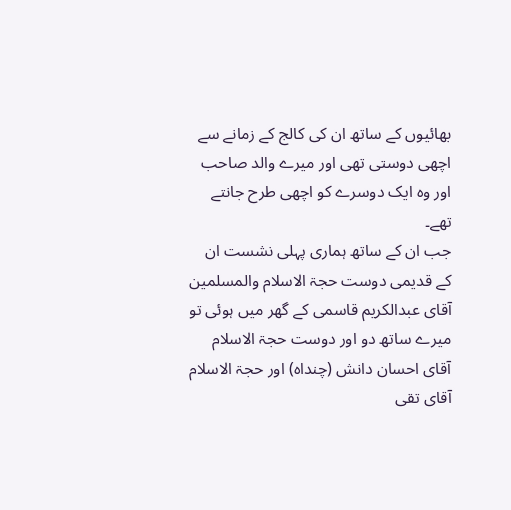بھائيوں كے ساتھ ان كی كالج كے زمانے سے اچھی دوستی تھی اور ميرے والد صاحب اور وه ايک دوسرے كو اچھی طرح جانتے تھے۔
جب ان كے ساتھ ہماری پہلی نشست ان كے قدیمی دوست حجۃ الاسلام والمسلمين آقای عبدالكريم قاسمی كے گھر ميں ہوئی تو ميرے ساتھ دو اور دوست حجۃ الاسلام آقای احسان دانش (چنداه) اور حجۃ الاسلام آقای تقی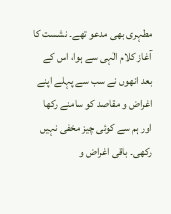مطہری بھی مدعو تھے۔ نشست كا آغاز كلام الٰہی سے ہوا، اس كے بعد انهوں نے سب سے پہلے اپنے اغراض و مقاصد كو سامنے ركھا اور ہم سے كوئی چيز مخفی نہيں ركھی۔ باقی اغراض و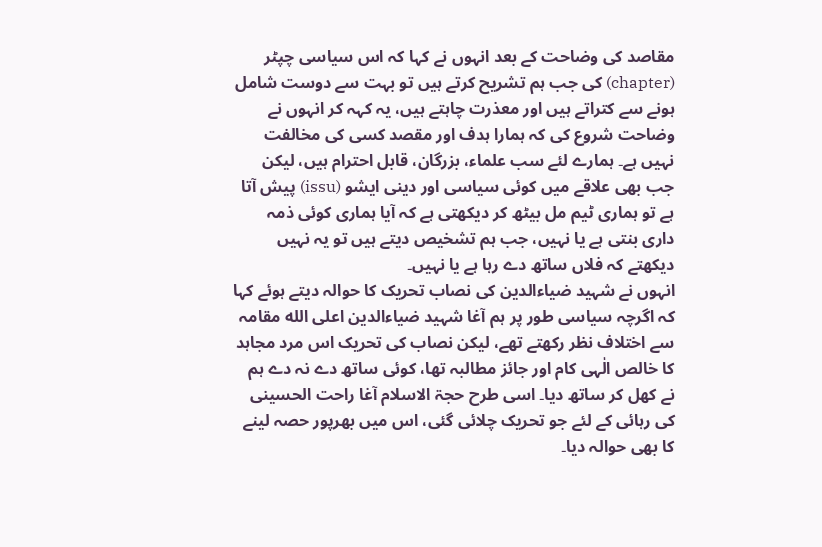مقاصد کی وضاحت كے بعد انہوں نے كہا کہ اس سياسی چپٹر (chapter) کی جب ہم تشريح كرتے ہيں تو بہت سے دوست شامل ہونے سے كتراتے ہيں اور معذرت چاہتے ہيں، يہ کہہ كر انہوں نے وضاحت شروع کی کہ ہمارا ہدف اور مقصد كسی کی مخالفت نہيں ہے۔ ہمارے لئے سب علماء، بزرگان، قابل احترام ہيں، ليكن جب بھی علاقے ميں كوئی سياسی اور دينی ايشو (issu) پيش آتا ہے تو ہماری ٹيم مل بيٹھ كر ديكھتی ہے کہ آيا ہماری كوئی ذمہ داری بنتی ہے يا نہيں، جب ہم تشخيص ديتے ہيں تو يہ نہيں ديكھتے کہ فلاں ساتھ دے رہا ہے يا نہيں۔
انہوں نے شہيد ضياءالدين کی نصاب تحریک كا حوالہ ديتے ہوئے كہا کہ اگرچہ سياسی طور پر ہم آغا شہيد ضياءالدين اعلی الله مقامہ سے اختلاف نظر ركھتے تھے، ليكن نصاب کی تحریک اس مرد مجاہد كا خالص الٰہی كام اور جائز مطالبہ تھا، كوئی ساتھ دے نہ دے ہم نے كھل كر ساتھ ديا۔ اسی طرح حجۃ الاسلام آغا راحت الحسينی کی رہائی كے لئے جو تحريک چلائی گئی، اس ميں بھرپور حصہ لينے كا بھی حوالہ ديا۔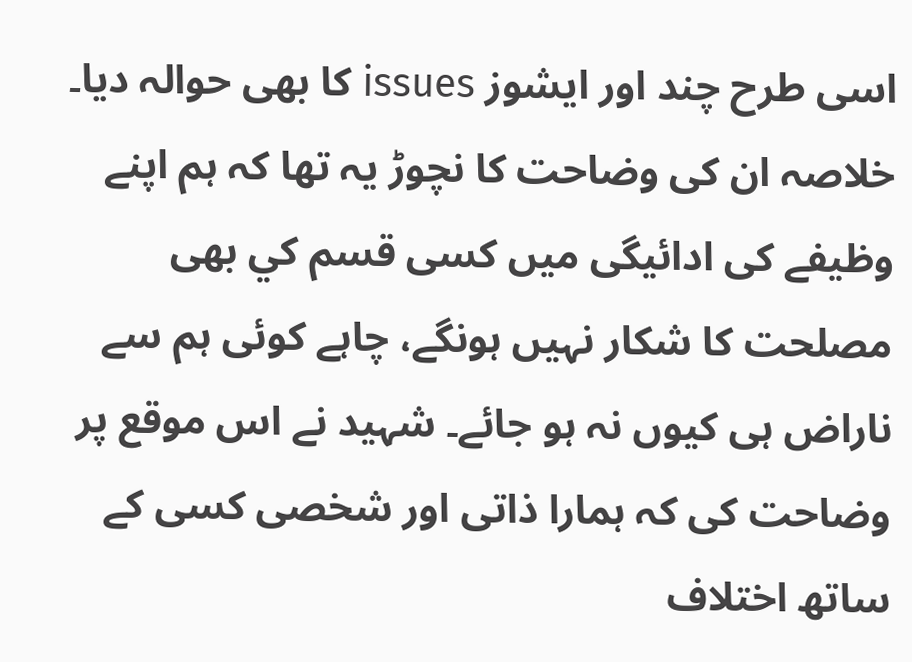اسی طرح چند اور ايشوز issues كا بھی حوالہ ديا۔ خلاصہ ان کی وضاحت كا نچوڑ يہ تھا کہ ہم اپنے وظيفے کی ادائيگی ميں كسی قسم كي بھی مصلحت كا شكار نہيں ہونگے، چاہے كوئی ہم سے ناراض ہی كيوں نہ ہو جائے۔ شہید نے اس موقع پر وضاحت کی کہ ہمارا ذاتی اور شخصی كسی كے ساتھ اختلاف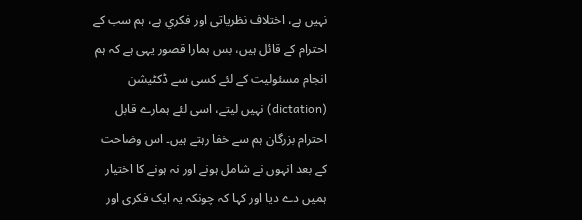نہيں ہے، اختلاف نظرياتی اور فكري ہے، ہم سب كے احترام كے قائل ہيں، بس ہمارا قصور یہی ہے کہ ہم انجام مسئولیت كے لئے كسی سے ڈكٹيشن (dictation) نہيں ليتے، اسی لئے ہمارے قابل احترام بزرگان ہم سے خفا رہتے ہيں۔ اس وضاحت كے بعد انہوں نے شامل ہونے اور نہ ہونے کا اختیار ہمیں دے دیا اور كہا کہ چونکہ يہ ايک فكری اور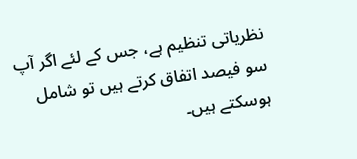نظرياتی تنظيم ہے، جس كے لئے اگر آپ سو فيصد اتفاق كرتے ہيں تو شامل ہوسكتے ہيں۔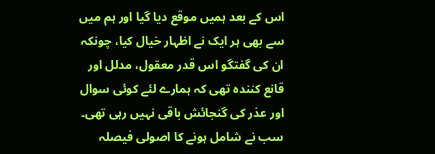اس كے بعد ہميں موقع ديا گيا اور ہم ميں سے بھی ہر ايک نے اظہار خيال كيا، چونكہ ان کی گفتگو اس قدر معقول، مدلل اور قانع كننده تھی کہ ہمارے لئے كوئی سوال اور عذر كی گنجائش باقی نہيں رہی تھی۔ سب نے شامل ہونے كا اصولی فيصلہ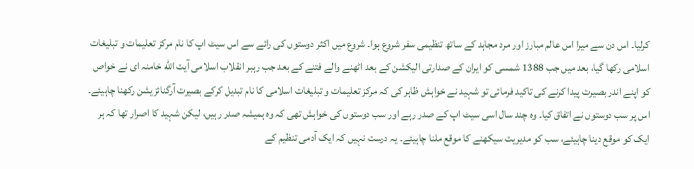كرليا۔ اس دن سے ميرا اس عالم مبارز اور مرد مجاہد كے ساتھ تنظيمی سفر شروع ہوا۔ شروع ميں اكثر دوستوں کی رائے سے اس سیٹ اپ كا نام مركز تعليمات و تبليغات اسلامی ركھا گيا، بعد ميں جب 1388 شمسی كو ايران كے صدارتی اليكشن كے بعد اٹھنے والے فتنے كے بعد جب رہبر انقلاب اسلامی آيت الله خامنہ ای نے خواص كو اپنے اندر بصيرت پيدا كرنے کی تاكيد فرمائی تو شہيد نے خواہش ظاہر کی کہ مركز تعليمات و تبليغات اسلامی كا نام تبديل كركے بصيرت آرگنائزيشن ركھنا چاہيئے۔ اس پر سب دوستوں نے اتفاق كيا۔ وه چند سال اسی سیٹ اپ كے صدر رہے اور سب دوستوں کی خواہش تھی کہ وه ہميشہ صدر رہيں، ليكن شہيد كا اصرار تھا کہ ہر ايک كو موقع دينا چاہيئے، سب كو مديريت سيكھنے كا موقع ملنا چاہیئے۔ يہ درست نہيں کہ ايک آدمی تنظيم کے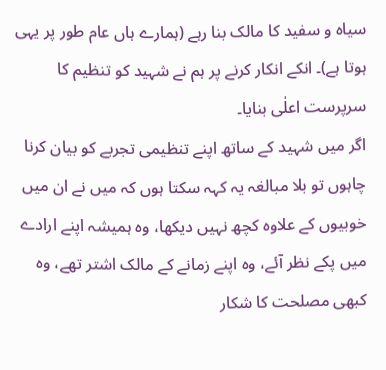سياه و سفيد كا مالک بنا رہے (ہمارے ہاں عام طور پر یہی ہوتا ہے)۔ انكے انكار كرنے پر ہم نے شہيد كو تنظيم كا سرپرست اعلٰی بنايا۔
اگر میں شہید کے ساتھ اپنے تنظیمی تجربے کو بیان کرنا چاہوں تو بلا مبالغہ یہ کہہ سکتا ہوں کہ میں نے ان میں خوبيوں كے علاوه كچھ نہيں ديكھا، وه ہميشہ اپنے ارادے ميں پكے نظر آئے، وه اپنے زمانے كے مالک اشتر تھے، وه كبھی مصلحت كا شكار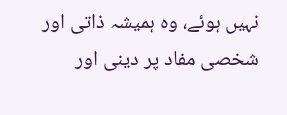نہيں ہوئے، وه ہميشہ ذاتی اور شخصی مفاد پر دينی اور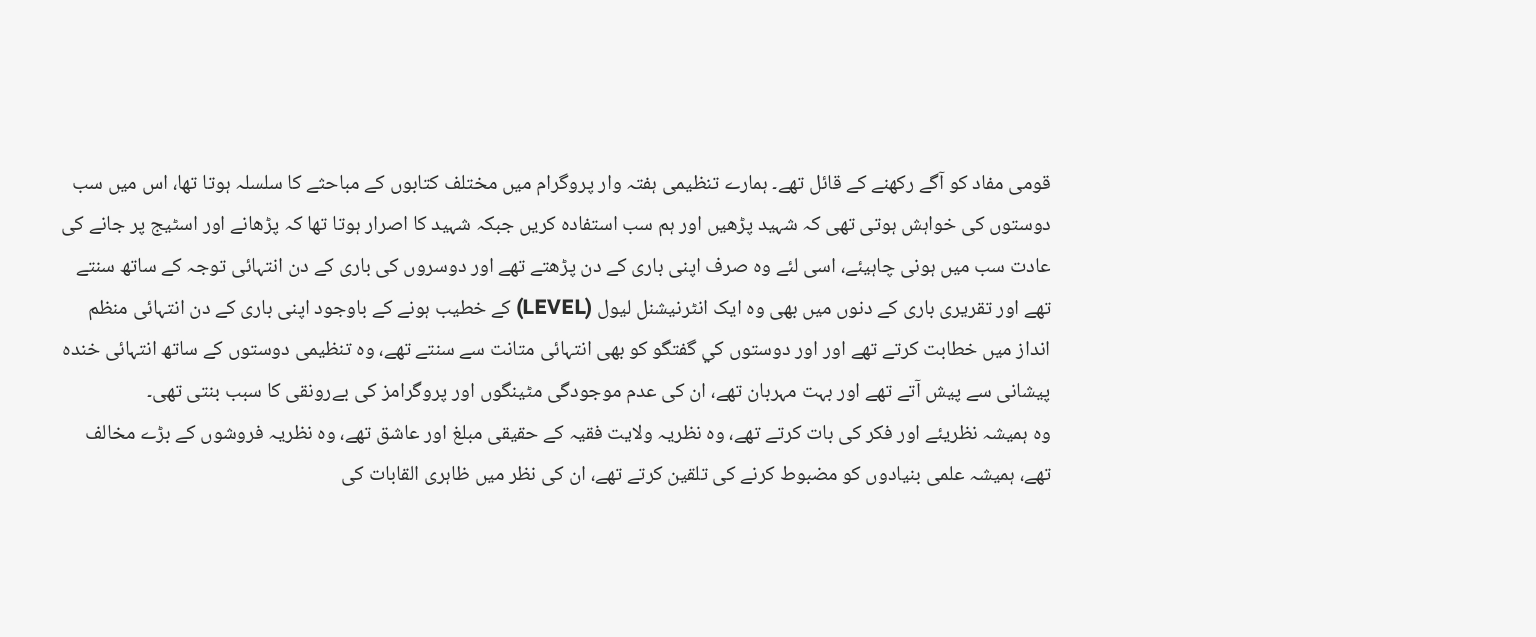قومی مفاد كو آگے ركھنے كے قائل تھے۔ ہمارے تنظيمی ہفتہ وار پروگرام ميں مختلف كتابوں كے مباحثے كا سلسلہ ہوتا تھا، اس ميں سب دوستوں کی خواہش ہوتی تھی کہ شہيد پڑھیں اور ہم سب استفاده كريں جبکہ شہيد كا اصرار ہوتا تھا کہ پڑھانے اور اسٹيج پر جانے کی عادت سب میں ہونی چاہيئے، اسی لئے وه صرف اپنی باری كے دن پڑھتے تھے اور دوسروں کی باری كے دن انتہائی توجہ كے ساتھ سنتے تھے اور تقريری باری كے دنوں ميں بھی وه ايک انٹرنيشنل ليول (LEVEL) كے خطيب ہونے كے باوجود اپنی باری كے دن انتہائی منظم انداز ميں خطابت كرتے تھے اور اور دوستوں كي گفتگو كو بھی انتہائی متانت سے سنتے تھے، وه تنظيمی دوستوں كے ساتھ انتہائی خنده پيشانی سے پيش آتے تھے اور بہت مہربان تھے، ان کی عدم موجودگی مٹينگوں اور پروگرامز کی بےرونقی كا سبب بنتی تھی۔
وه ہميشہ نظریئے اور فكر کی بات كرتے تھے، وه نظريہ ولايت فقيہ كے حقيقی مبلغ اور عاشق تھے، وه نظريہ فروشوں كے بڑے مخالف تھے، ہميشہ علمی بنيادوں كو مضبوط كرنے کی تلقين كرتے تھے، ان کی نظر ميں ظاہری القابات کی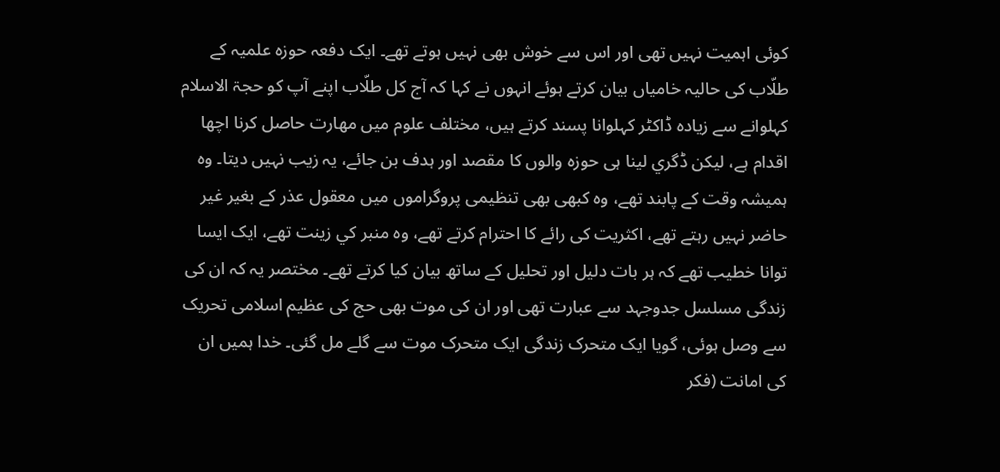كوئی اہميت نہيں تھی اور اس سے خوش بھی نہيں ہوتے تھے۔ ايک دفعہ حوزه علمیہ كے طلّاب کی حاليہ خامياں بيان كرتے ہوئے انہوں نے كہا کہ آج كل طلّاب اپنے آپ كو حجۃ الاسلام كہلوانے سے زياده ڈاكٹر كہلوانا پسند كرتے ہيں، مختلف علوم ميں مهارت حاصل كرنا اچھا اقدام ہے، ليكن ڈگري لينا ہی حوزه والوں كا مقصد اور ہدف بن جائے، يہ زيب نہيں ديتا۔ وه ہميشہ وقت كے پابند تھے، وه كبھی بھی تنظيمی پروگراموں ميں معقول عذر كے بغير غير حاضر نہيں رہتے تھے، اكثريت کی رائے كا احترام كرتے تھے، وه منبر كي زينت تھے، ایک ايسا توانا خطيب تھے کہ ہر بات دليل اور تحليل كے ساتھ بيان كيا كرتے تھے۔ مختصر یہ کہ ان کی زندگی مسلسل جدوجہد سے عبارت تھی اور ان کی موت بھی حج کی عظیم اسلامی تحریک سے وصل ہوئی، گویا ایک متحرک زندگی ایک متحرک موت سے گلے مل گئی۔ خدا ہميں ان کی امانت (فكر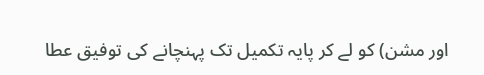اور مشن) كو لے كر پايہ تكميل تک پہنچانے کی توفيق عطا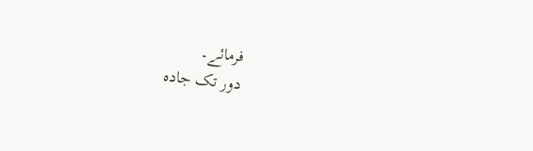فرمائے۔
دور تک جاده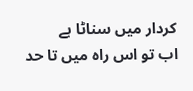كردار ميں سناٹا ہے
اب تو اس راه ميں تا حد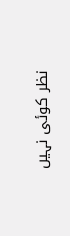نظر كوئی نہيں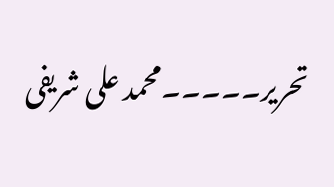تحریر۔۔۔۔۔محمد علی شریفی